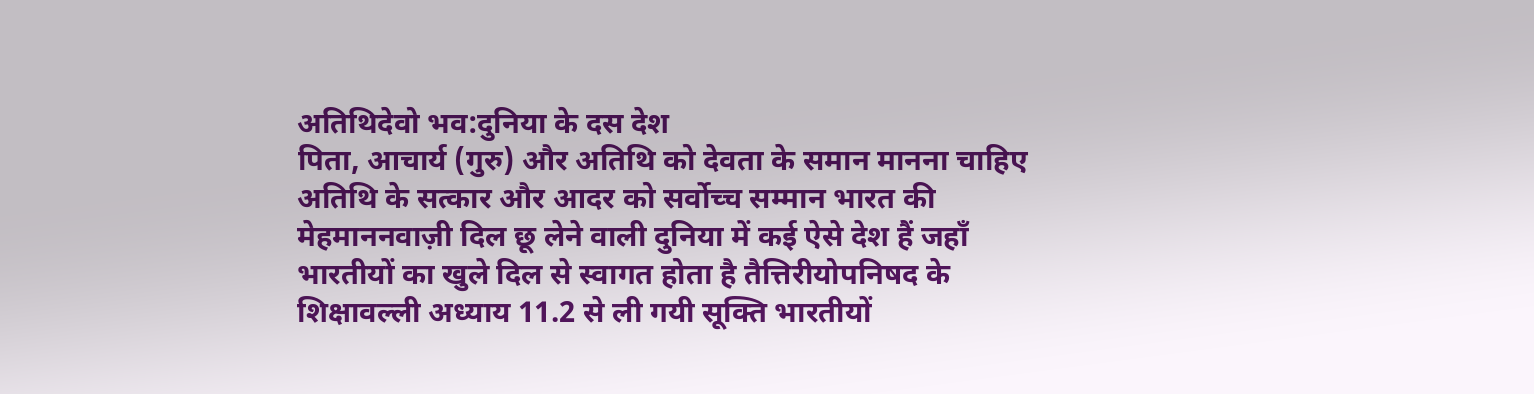अतिथिदेवो भव:दुनिया के दस देश
पिता, आचार्य (गुरु) और अतिथि को देवता के समान मानना चाहिए अतिथि के सत्कार और आदर को सर्वोच्च सम्मान भारत की मेहमाननवाज़ी दिल छू लेने वाली दुनिया में कई ऐसे देश हैं जहाँ भारतीयों का खुले दिल से स्वागत होता है तैत्तिरीयोपनिषद के शिक्षावल्ली अध्याय 11.2 से ली गयी सूक्ति भारतीयों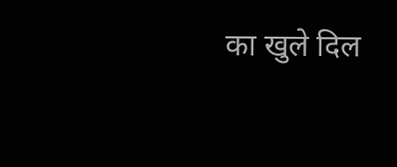का खुले दिल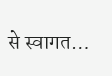से स्वागत…